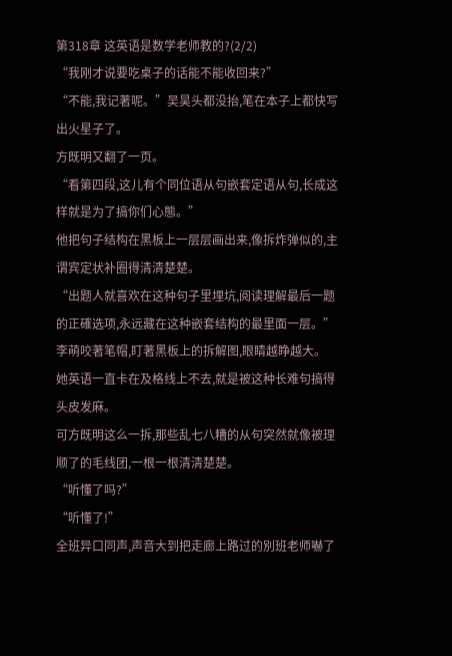第318章 这英语是数学老师教的?(2/2)
“我刚才说要吃桌子的话能不能收回来?”
“不能,我记著呢。”吴昊头都没抬,笔在本子上都快写出火星子了。
方既明又翻了一页。
“看第四段,这儿有个同位语从句嵌套定语从句,长成这样就是为了搞你们心態。”
他把句子结构在黑板上一层层画出来,像拆炸弹似的,主谓宾定状补圈得清清楚楚。
“出题人就喜欢在这种句子里埋坑,阅读理解最后一题的正確选项,永远藏在这种嵌套结构的最里面一层。”
李萌咬著笔帽,盯著黑板上的拆解图,眼睛越睁越大。
她英语一直卡在及格线上不去,就是被这种长难句搞得头皮发麻。
可方既明这么一拆,那些乱七八糟的从句突然就像被理顺了的毛线团,一根一根清清楚楚。
“听懂了吗?”
“听懂了!”
全班异口同声,声音大到把走廊上路过的別班老师嚇了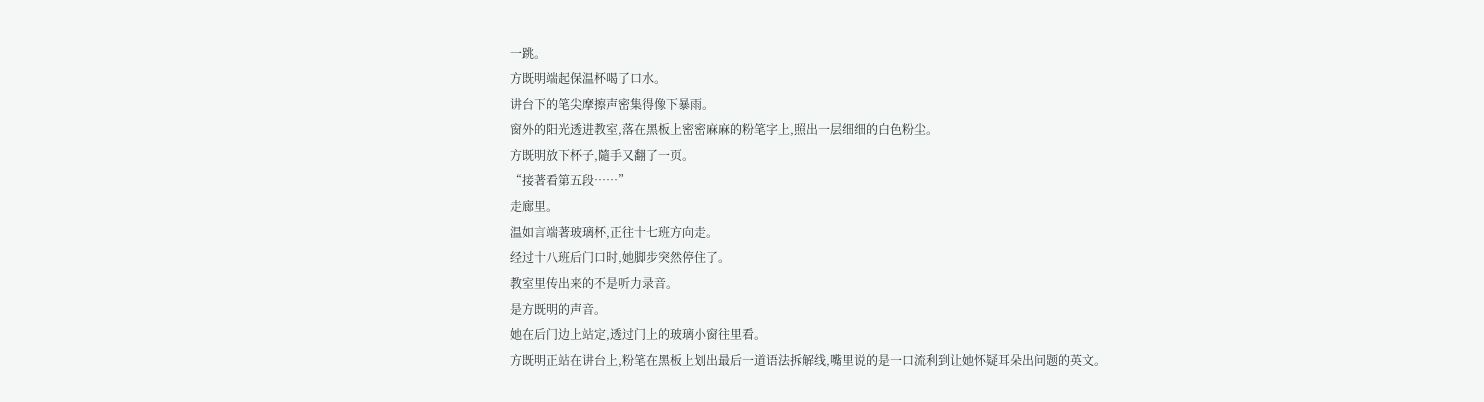一跳。
方既明端起保温杯喝了口水。
讲台下的笔尖摩擦声密集得像下暴雨。
窗外的阳光透进教室,落在黑板上密密麻麻的粉笔字上,照出一层细细的白色粉尘。
方既明放下杯子,隨手又翻了一页。
“接著看第五段……”
走廊里。
温如言端著玻璃杯,正往十七班方向走。
经过十八班后门口时,她脚步突然停住了。
教室里传出来的不是听力录音。
是方既明的声音。
她在后门边上站定,透过门上的玻璃小窗往里看。
方既明正站在讲台上,粉笔在黑板上划出最后一道语法拆解线,嘴里说的是一口流利到让她怀疑耳朵出问题的英文。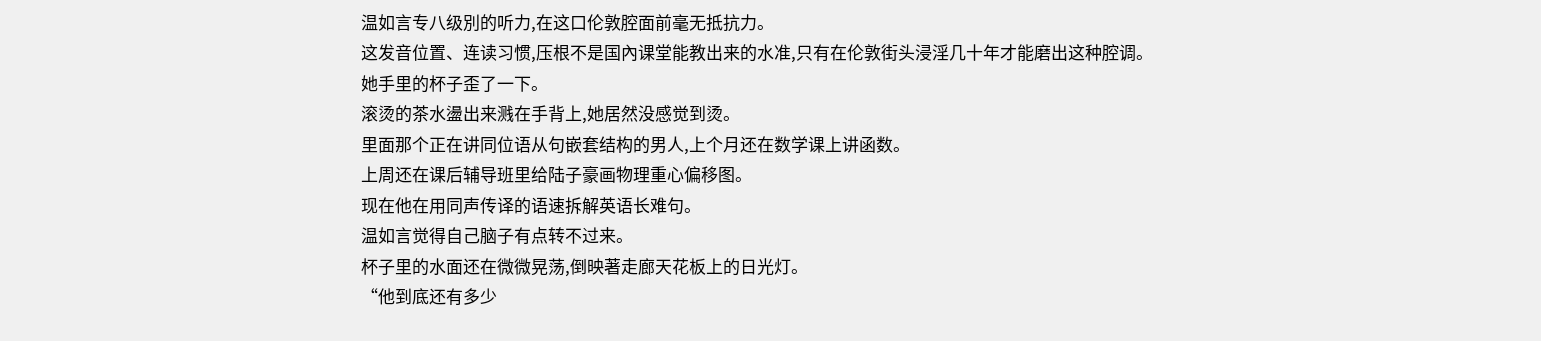温如言专八级別的听力,在这口伦敦腔面前毫无抵抗力。
这发音位置、连读习惯,压根不是国內课堂能教出来的水准,只有在伦敦街头浸淫几十年才能磨出这种腔调。
她手里的杯子歪了一下。
滚烫的茶水盪出来溅在手背上,她居然没感觉到烫。
里面那个正在讲同位语从句嵌套结构的男人,上个月还在数学课上讲函数。
上周还在课后辅导班里给陆子豪画物理重心偏移图。
现在他在用同声传译的语速拆解英语长难句。
温如言觉得自己脑子有点转不过来。
杯子里的水面还在微微晃荡,倒映著走廊天花板上的日光灯。
“他到底还有多少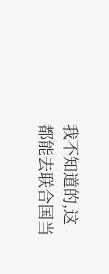我不知道的,这都能去联合国当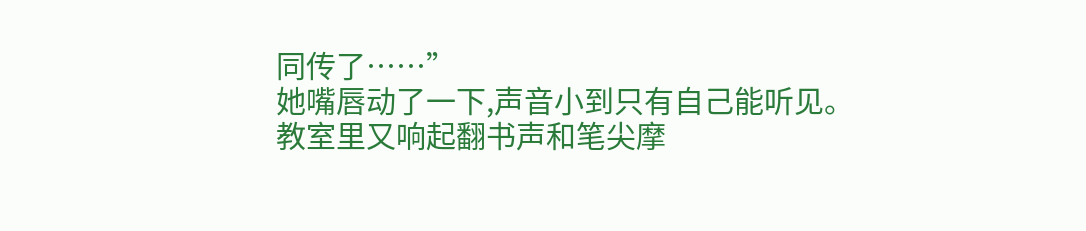同传了……”
她嘴唇动了一下,声音小到只有自己能听见。
教室里又响起翻书声和笔尖摩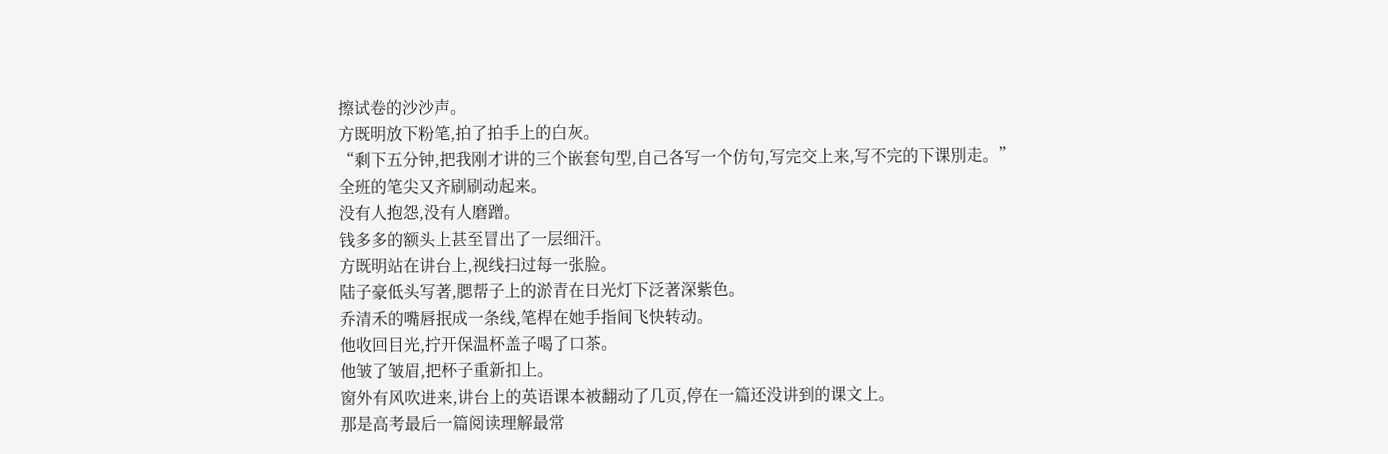擦试卷的沙沙声。
方既明放下粉笔,拍了拍手上的白灰。
“剩下五分钟,把我刚才讲的三个嵌套句型,自己各写一个仿句,写完交上来,写不完的下课別走。”
全班的笔尖又齐刷刷动起来。
没有人抱怨,没有人磨蹭。
钱多多的额头上甚至冒出了一层细汗。
方既明站在讲台上,视线扫过每一张脸。
陆子豪低头写著,腮帮子上的淤青在日光灯下泛著深紫色。
乔清禾的嘴唇抿成一条线,笔桿在她手指间飞快转动。
他收回目光,拧开保温杯盖子喝了口茶。
他皱了皱眉,把杯子重新扣上。
窗外有风吹进来,讲台上的英语课本被翻动了几页,停在一篇还没讲到的课文上。
那是高考最后一篇阅读理解最常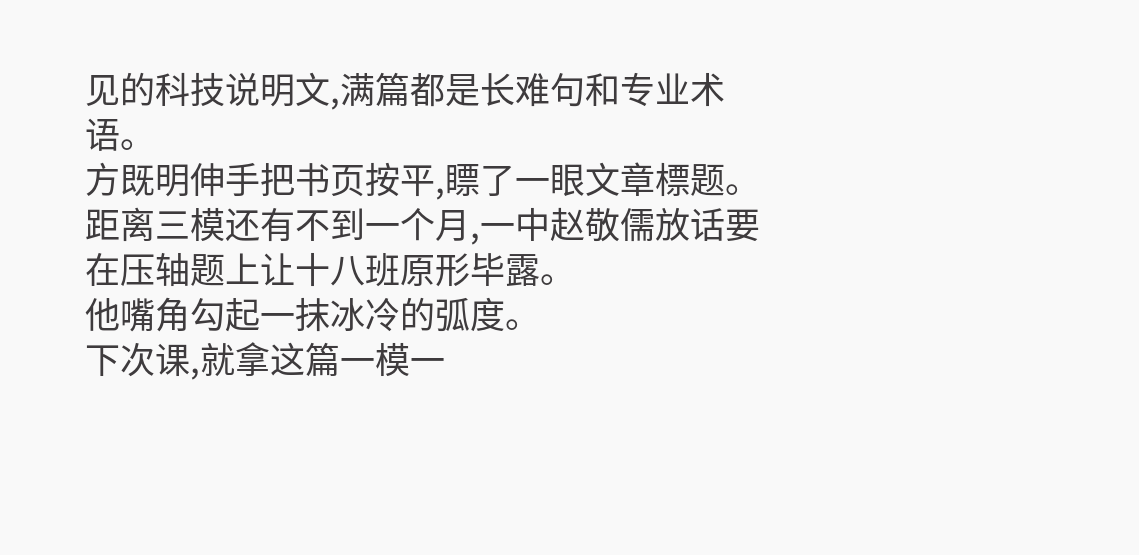见的科技说明文,满篇都是长难句和专业术语。
方既明伸手把书页按平,瞟了一眼文章標题。
距离三模还有不到一个月,一中赵敬儒放话要在压轴题上让十八班原形毕露。
他嘴角勾起一抹冰冷的弧度。
下次课,就拿这篇一模一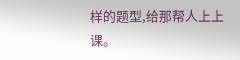样的题型,给那帮人上上课。